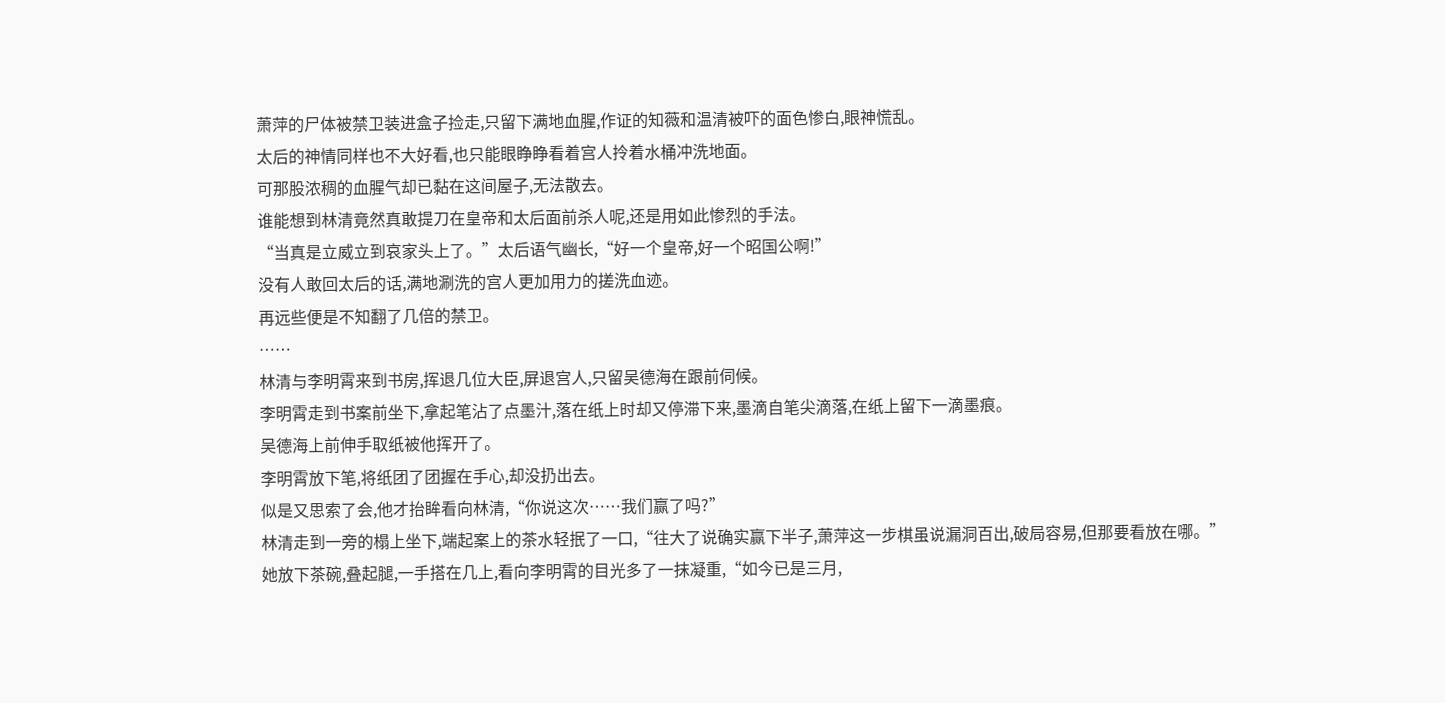萧萍的尸体被禁卫装进盒子捡走,只留下满地血腥,作证的知薇和温清被吓的面色惨白,眼神慌乱。
太后的神情同样也不大好看,也只能眼睁睁看着宫人拎着水桶冲洗地面。
可那股浓稠的血腥气却已黏在这间屋子,无法散去。
谁能想到林清竟然真敢提刀在皇帝和太后面前杀人呢,还是用如此惨烈的手法。
“当真是立威立到哀家头上了。”太后语气幽长,“好一个皇帝,好一个昭国公啊!”
没有人敢回太后的话,满地涮洗的宫人更加用力的搓洗血迹。
再远些便是不知翻了几倍的禁卫。
……
林清与李明霄来到书房,挥退几位大臣,屏退宫人,只留吴德海在跟前伺候。
李明霄走到书案前坐下,拿起笔沾了点墨汁,落在纸上时却又停滞下来,墨滴自笔尖滴落,在纸上留下一滴墨痕。
吴德海上前伸手取纸被他挥开了。
李明霄放下笔,将纸团了团握在手心,却没扔出去。
似是又思索了会,他才抬眸看向林清,“你说这次……我们赢了吗?”
林清走到一旁的榻上坐下,端起案上的茶水轻抿了一口,“往大了说确实赢下半子,萧萍这一步棋虽说漏洞百出,破局容易,但那要看放在哪。”
她放下茶碗,叠起腿,一手搭在几上,看向李明霄的目光多了一抹凝重,“如今已是三月,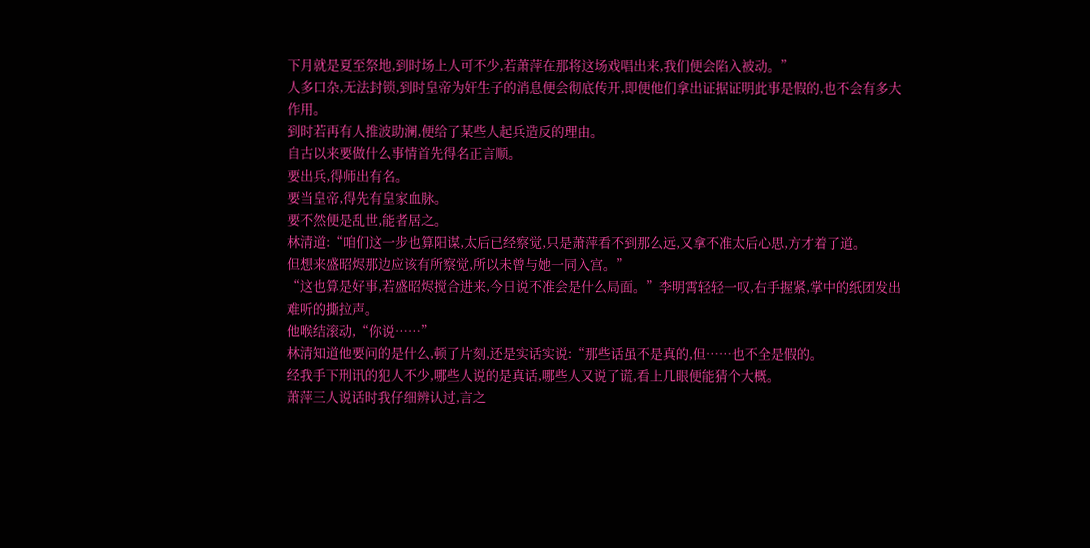下月就是夏至祭地,到时场上人可不少,若萧萍在那将这场戏唱出来,我们便会陷入被动。”
人多口杂,无法封锁,到时皇帝为奸生子的消息便会彻底传开,即便他们拿出证据证明此事是假的,也不会有多大作用。
到时若再有人推波助澜,便给了某些人起兵造反的理由。
自古以来要做什么事情首先得名正言顺。
要出兵,得师出有名。
要当皇帝,得先有皇家血脉。
要不然便是乱世,能者居之。
林清道:“咱们这一步也算阳谋,太后已经察觉,只是萧萍看不到那么远,又拿不准太后心思,方才着了道。
但想来盛昭烬那边应该有所察觉,所以未曾与她一同入宫。”
“这也算是好事,若盛昭烬搅合进来,今日说不准会是什么局面。”李明霄轻轻一叹,右手握紧,掌中的纸团发出难听的撕拉声。
他喉结滚动,“你说……”
林清知道他要问的是什么,顿了片刻,还是实话实说:“那些话虽不是真的,但……也不全是假的。
经我手下刑讯的犯人不少,哪些人说的是真话,哪些人又说了谎,看上几眼便能猜个大概。
萧萍三人说话时我仔细辨认过,言之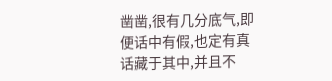凿凿,很有几分底气,即便话中有假,也定有真话藏于其中,并且不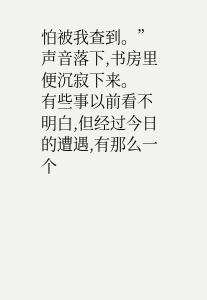怕被我查到。”
声音落下,书房里便沉寂下来。
有些事以前看不明白,但经过今日的遭遇,有那么一个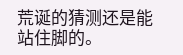荒诞的猜测还是能站住脚的。